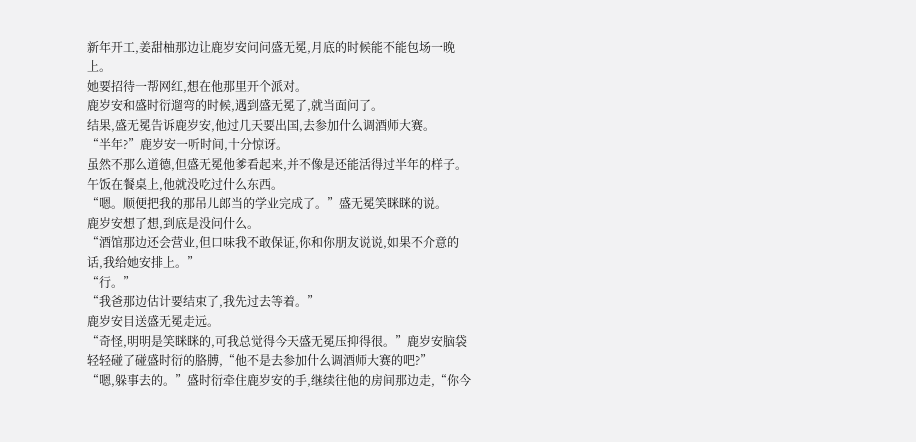新年开工,姜甜柚那边让鹿岁安问问盛无冕,月底的时候能不能包场一晚上。
她要招待一帮网红,想在他那里开个派对。
鹿岁安和盛时衍遛弯的时候,遇到盛无冕了,就当面问了。
结果,盛无冕告诉鹿岁安,他过几天要出国,去参加什么调酒师大赛。
“半年?”鹿岁安一听时间,十分惊讶。
虽然不那么道德,但盛无冕他爹看起来,并不像是还能活得过半年的样子。
午饭在餐桌上,他就没吃过什么东西。
“嗯。顺便把我的那吊儿郎当的学业完成了。”盛无冕笑眯眯的说。
鹿岁安想了想,到底是没问什么。
“酒馆那边还会营业,但口味我不敢保证,你和你朋友说说,如果不介意的话,我给她安排上。”
“行。”
“我爸那边估计要结束了,我先过去等着。”
鹿岁安目送盛无冕走远。
“奇怪,明明是笑眯眯的,可我总觉得今天盛无冕压抑得很。”鹿岁安脑袋轻轻碰了碰盛时衍的胳膊,“他不是去参加什么调酒师大赛的吧?”
“嗯,躲事去的。”盛时衍牵住鹿岁安的手,继续往他的房间那边走,“你今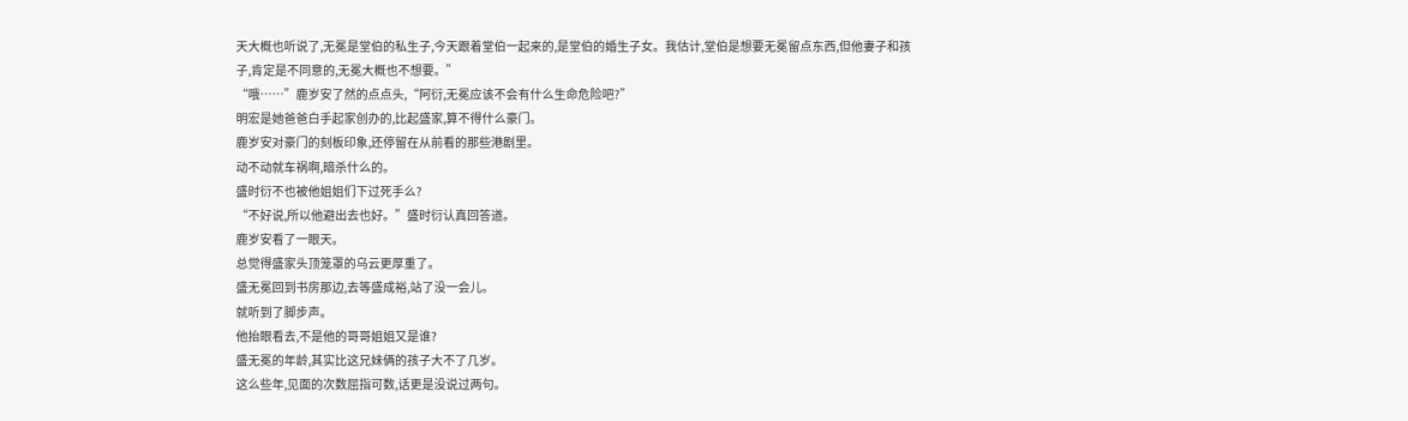天大概也听说了,无冕是堂伯的私生子,今天跟着堂伯一起来的,是堂伯的婚生子女。我估计,堂伯是想要无冕留点东西,但他妻子和孩子,肯定是不同意的,无冕大概也不想要。”
“哦……”鹿岁安了然的点点头,“阿衍,无冕应该不会有什么生命危险吧?”
明宏是她爸爸白手起家创办的,比起盛家,算不得什么豪门。
鹿岁安对豪门的刻板印象,还停留在从前看的那些港剧里。
动不动就车祸啊,暗杀什么的。
盛时衍不也被他姐姐们下过死手么?
“不好说,所以他避出去也好。”盛时衍认真回答道。
鹿岁安看了一眼天。
总觉得盛家头顶笼罩的乌云更厚重了。
盛无冕回到书房那边,去等盛成裕,站了没一会儿。
就听到了脚步声。
他抬眼看去,不是他的哥哥姐姐又是谁?
盛无冕的年龄,其实比这兄妹俩的孩子大不了几岁。
这么些年,见面的次数屈指可数,话更是没说过两句。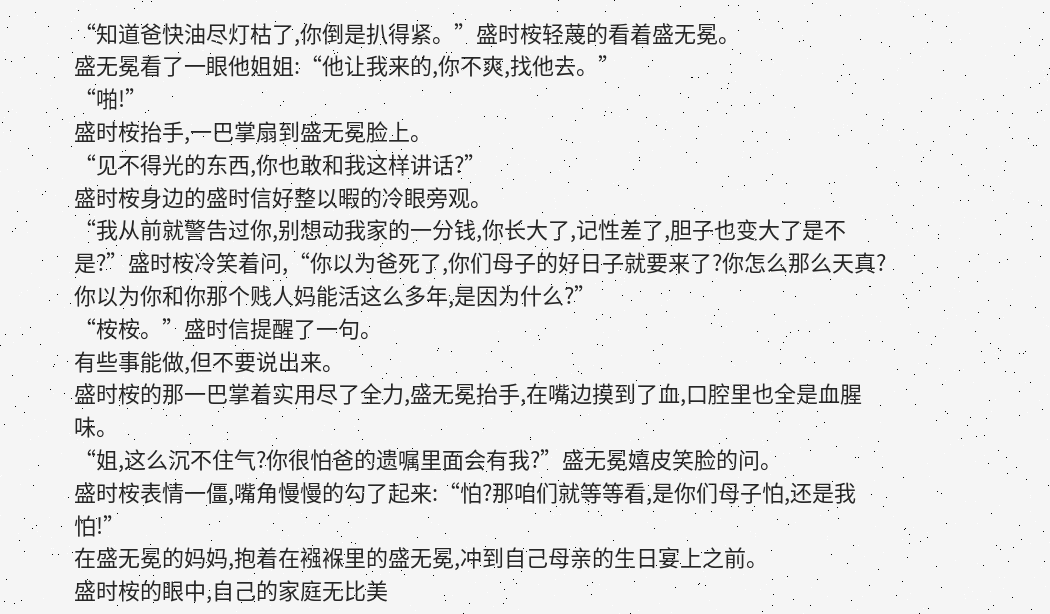“知道爸快油尽灯枯了,你倒是扒得紧。”盛时桉轻蔑的看着盛无冕。
盛无冕看了一眼他姐姐:“他让我来的,你不爽,找他去。”
“啪!”
盛时桉抬手,一巴掌扇到盛无冕脸上。
“见不得光的东西,你也敢和我这样讲话?”
盛时桉身边的盛时信好整以暇的冷眼旁观。
“我从前就警告过你,别想动我家的一分钱,你长大了,记性差了,胆子也变大了是不是?”盛时桉冷笑着问,“你以为爸死了,你们母子的好日子就要来了?你怎么那么天真?你以为你和你那个贱人妈能活这么多年,是因为什么?”
“桉桉。”盛时信提醒了一句。
有些事能做,但不要说出来。
盛时桉的那一巴掌着实用尽了全力,盛无冕抬手,在嘴边摸到了血,口腔里也全是血腥味。
“姐,这么沉不住气?你很怕爸的遗嘱里面会有我?”盛无冕嬉皮笑脸的问。
盛时桉表情一僵,嘴角慢慢的勾了起来:“怕?那咱们就等等看,是你们母子怕,还是我怕!”
在盛无冕的妈妈,抱着在襁褓里的盛无冕,冲到自己母亲的生日宴上之前。
盛时桉的眼中,自己的家庭无比美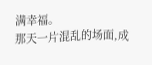满幸福。
那天一片混乱的场面,成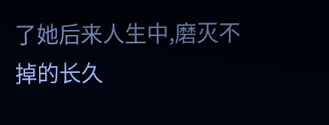了她后来人生中,磨灭不掉的长久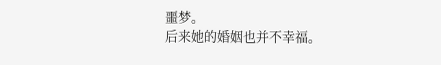噩梦。
后来她的婚姻也并不幸福。